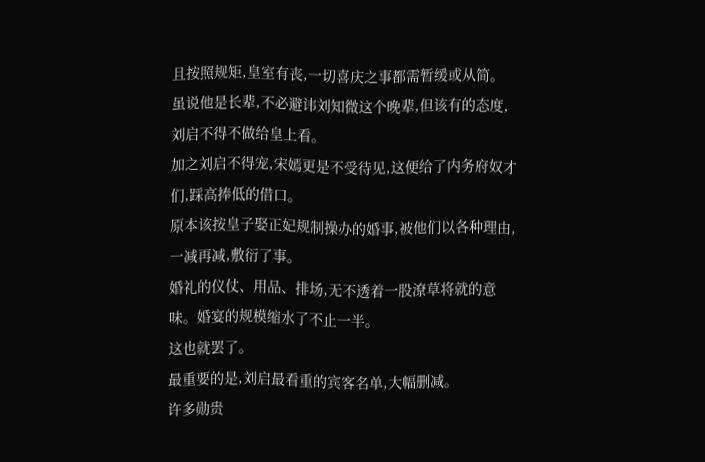且按照规矩,皇室有丧,一切喜庆之事都需暂缓或从简。
虽说他是长辈,不必避讳刘知微这个晚辈,但该有的态度,刘启不得不做给皇上看。
加之刘启不得宠,宋嫣更是不受待见,这便给了内务府奴才们,踩高捧低的借口。
原本该按皇子娶正妃规制操办的婚事,被他们以各种理由,一减再减,敷衍了事。
婚礼的仪仗、用品、排场,无不透着一股潦草将就的意味。婚宴的规模缩水了不止一半。
这也就罢了。
最重要的是,刘启最看重的宾客名单,大幅删减。
许多勋贵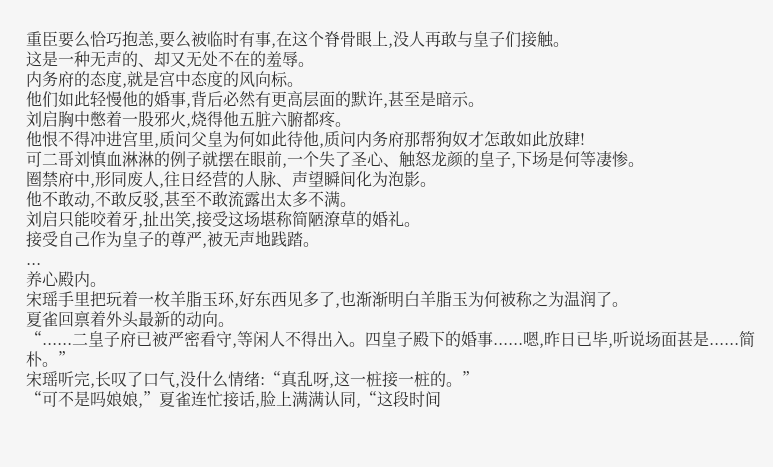重臣要么恰巧抱恙,要么被临时有事,在这个脊骨眼上,没人再敢与皇子们接触。
这是一种无声的、却又无处不在的羞辱。
内务府的态度,就是宫中态度的风向标。
他们如此轻慢他的婚事,背后必然有更高层面的默许,甚至是暗示。
刘启胸中憋着一股邪火,烧得他五脏六腑都疼。
他恨不得冲进宫里,质问父皇为何如此待他,质问内务府那帮狗奴才怎敢如此放肆!
可二哥刘慎血淋淋的例子就摆在眼前,一个失了圣心、触怒龙颜的皇子,下场是何等凄惨。
圈禁府中,形同废人,往日经营的人脉、声望瞬间化为泡影。
他不敢动,不敢反驳,甚至不敢流露出太多不满。
刘启只能咬着牙,扯出笑,接受这场堪称简陋潦草的婚礼。
接受自己作为皇子的尊严,被无声地践踏。
...
养心殿内。
宋瑶手里把玩着一枚羊脂玉环,好东西见多了,也渐渐明白羊脂玉为何被称之为温润了。
夏雀回禀着外头最新的动向。
“......二皇子府已被严密看守,等闲人不得出入。四皇子殿下的婚事......嗯,昨日已毕,听说场面甚是......简朴。”
宋瑶听完,长叹了口气,没什么情绪:“真乱呀,这一桩接一桩的。”
“可不是吗娘娘,”夏雀连忙接话,脸上满满认同,“这段时间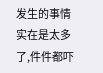发生的事情实在是太多了,件件都吓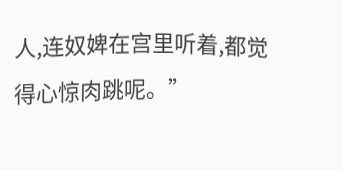人,连奴婢在宫里听着,都觉得心惊肉跳呢。”